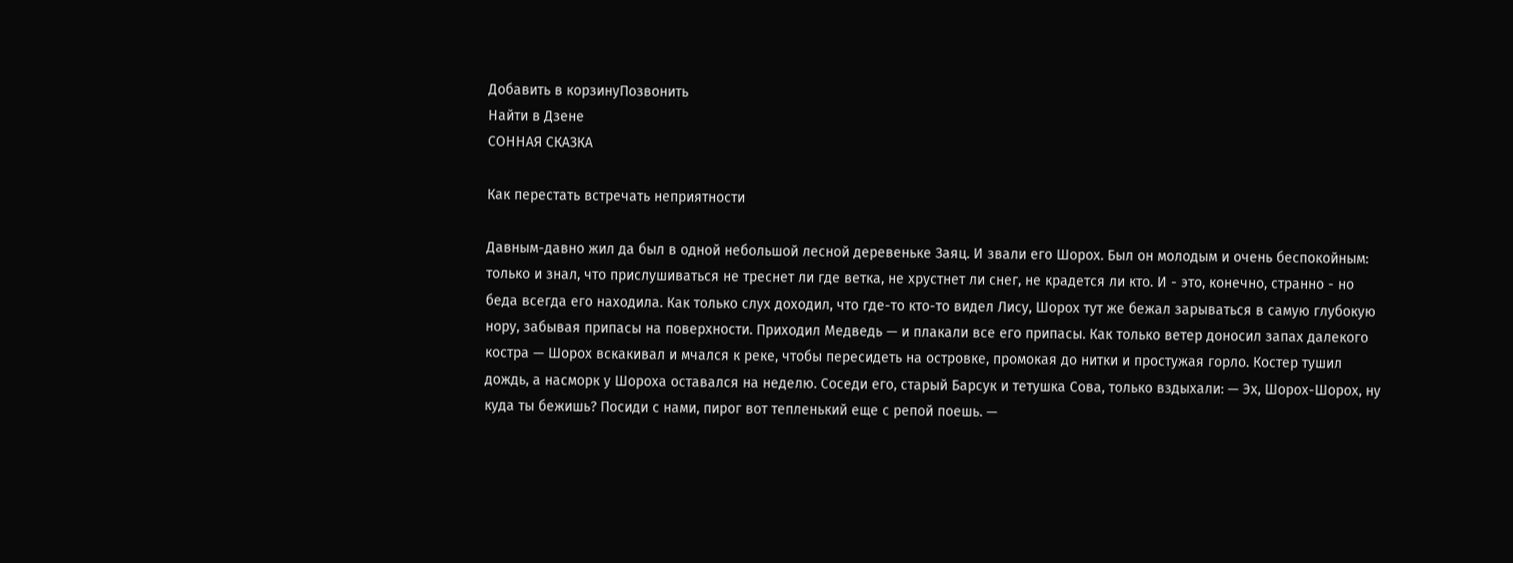Добавить в корзинуПозвонить
Найти в Дзене
СОННАЯ СКАЗКА

Как перестать встречать неприятности

Давным-давно жил да был в одной небольшой лесной деревеньке Заяц. И звали его Шорох. Был он молодым и очень беспокойным: только и знал, что прислушиваться не треснет ли где ветка, не хрустнет ли снег, не крадется ли кто. И - это, конечно, странно - но беда всегда его находила. Как только слух доходил, что где-то кто-то видел Лису, Шорох тут же бежал зарываться в самую глубокую нору, забывая припасы на поверхности. Приходил Медведь — и плакали все его припасы. Как только ветер доносил запах далекого костра — Шорох вскакивал и мчался к реке, чтобы пересидеть на островке, промокая до нитки и простужая горло. Костер тушил дождь, а насморк у Шороха оставался на неделю. Соседи его, старый Барсук и тетушка Сова, только вздыхали: — Эх, Шорох-Шорох, ну куда ты бежишь? Посиди с нами, пирог вот тепленький еще с репой поешь. —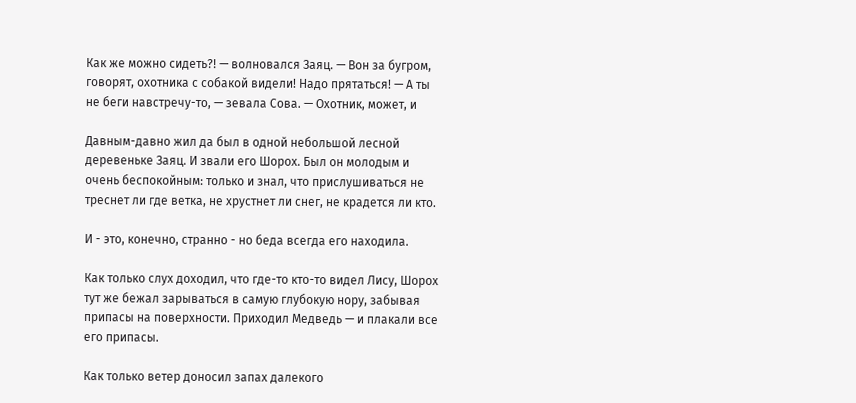Как же можно сидеть?! — волновался Заяц. — Вон за бугром, говорят, охотника с собакой видели! Надо прятаться! — А ты не беги навстречу-то, — зевала Сова. — Охотник, может, и

Давным-давно жил да был в одной небольшой лесной деревеньке Заяц. И звали его Шорох. Был он молодым и очень беспокойным: только и знал, что прислушиваться не треснет ли где ветка, не хрустнет ли снег, не крадется ли кто.

И - это, конечно, странно - но беда всегда его находила.

Как только слух доходил, что где-то кто-то видел Лису, Шорох тут же бежал зарываться в самую глубокую нору, забывая припасы на поверхности. Приходил Медведь — и плакали все его припасы.

Как только ветер доносил запах далекого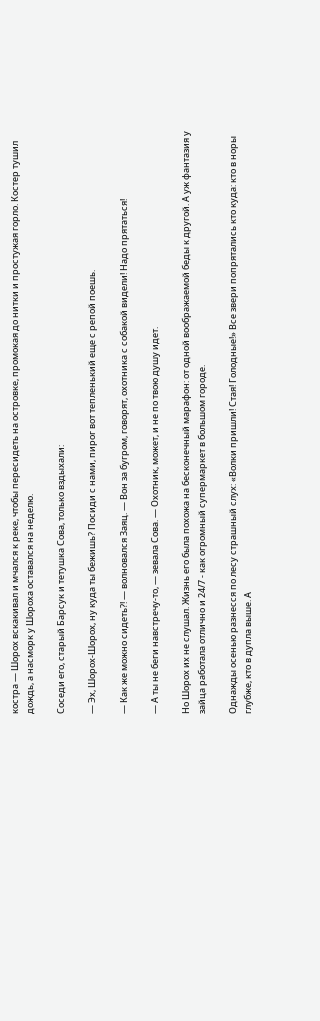костра — Шорох вскакивал и мчался к реке, чтобы пересидеть на островке, промокая до нитки и простужая горло. Костер тушил дождь, а насморк у Шороха оставался на неделю.

Соседи его, старый Барсук и тетушка Сова, только вздыхали:

— Эх, Шорох-Шорох, ну куда ты бежишь? Посиди с нами, пирог вот тепленький еще с репой поешь.

— Как же можно сидеть?! — волновался Заяц. — Вон за бугром, говорят, охотника с собакой видели! Надо прятаться!

— А ты не беги навстречу-то, — зевала Сова. — Охотник, может, и не по твою душу идет.

Но Шорох их не слушал. Жизнь его была похожа на бесконечный марафон: от одной воображаемой беды к другой. А уж фантазия у зайца работала отлично и 24/7 - как огромный супермаркет в большом городе.

Однажды осенью разнесся по лесу страшный слух: «Волки пришли! Стая! Голодные!» Все звери попрятались кто куда: кто в норы глубже, кто в дупла выше. А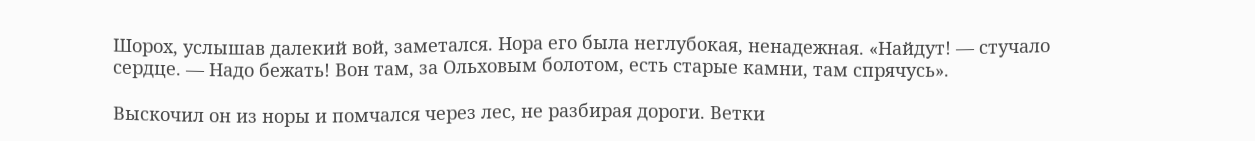Шорох, услышав далекий вой, заметался. Нора его была неглубокая, ненадежная. «Найдут! — стучало сердце. — Надо бежать! Вон там, за Ольховым болотом, есть старые камни, там спрячусь».

Выскочил он из норы и помчался через лес, не разбирая дороги. Ветки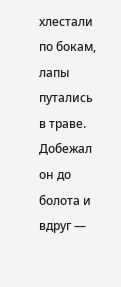хлестали по бокам, лапы путались в траве. Добежал он до болота и вдруг —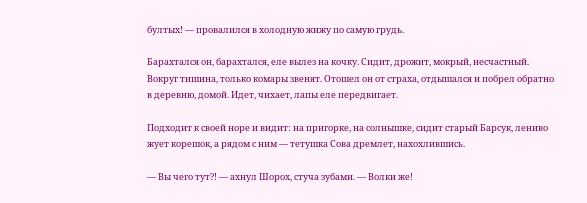бултых! — провалился в холодную жижу по самую грудь.

Барахтался он, барахтался, еле вылез на кочку. Сидит, дрожит, мокрый, несчастный. Вокруг тишина, только комары звенят. Отошел он от страха, отдышался и побрел обратно в деревню, домой. Идет, чихает, лапы еле передвигает.

Подходит к своей норе и видит: на пригорке, на солнышке, сидит старый Барсук, лениво жует корешок, а рядом с ним — тетушка Сова дремлет, нахохлившись.

— Вы чего тут?! — ахнул Шорох, стуча зубами. — Волки же!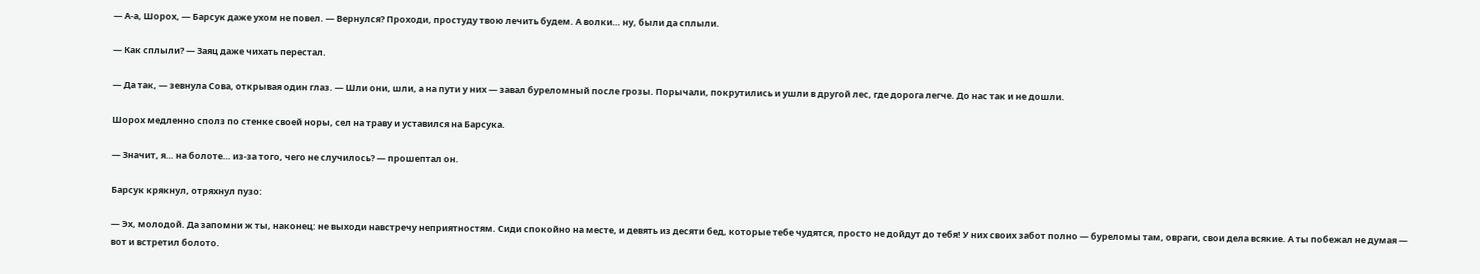— А-а, Шорох, — Барсук даже ухом не повел. — Вернулся? Проходи, простуду твою лечить будем. А волки… ну, были да сплыли.

— Как сплыли? — Заяц даже чихать перестал.

— Да так, — зевнула Сова, открывая один глаз. — Шли они, шли, а на пути у них — завал буреломный после грозы. Порычали, покрутились и ушли в другой лес, где дорога легче. До нас так и не дошли.

Шорох медленно сполз по стенке своей норы, сел на траву и уставился на Барсука.

— Значит, я… на болоте… из-за того, чего не случилось? — прошептал он.

Барсук крякнул, отряхнул пузо:

— Эх, молодой. Да запомни ж ты, наконец: не выходи навстречу неприятностям. Сиди спокойно на месте, и девять из десяти бед, которые тебе чудятся, просто не дойдут до тебя! У них своих забот полно — буреломы там, овраги, свои дела всякие. А ты побежал не думая — вот и встретил болото.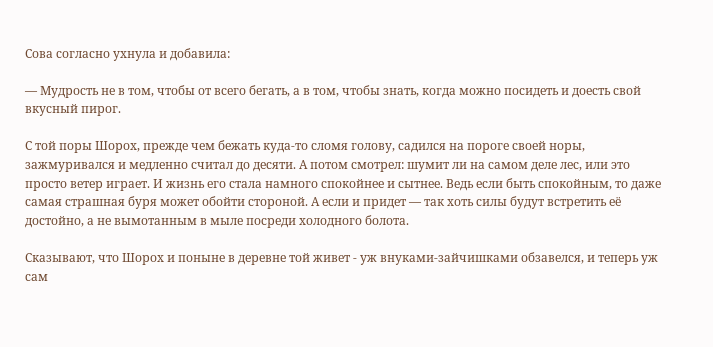Сова согласно ухнула и добавила:

— Мудрость не в том, чтобы от всего бегать, а в том, чтобы знать, когда можно посидеть и доесть свой вкусный пирог.

С той поры Шорох, прежде чем бежать куда-то сломя голову, садился на пороге своей норы, зажмуривался и медленно считал до десяти. А потом смотрел: шумит ли на самом деле лес, или это просто ветер играет. И жизнь его стала намного спокойнее и сытнее. Ведь если быть спокойным, то даже самая страшная буря может обойти стороной. А если и придет — так хоть силы будут встретить её достойно, а не вымотанным в мыле посреди холодного болота.

Сказывают, что Шорох и поныне в деревне той живет - уж внуками-зайчишками обзавелся, и теперь уж сам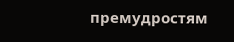премудростям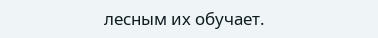лесным их обучает.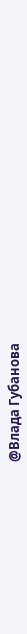@Влада Губанова